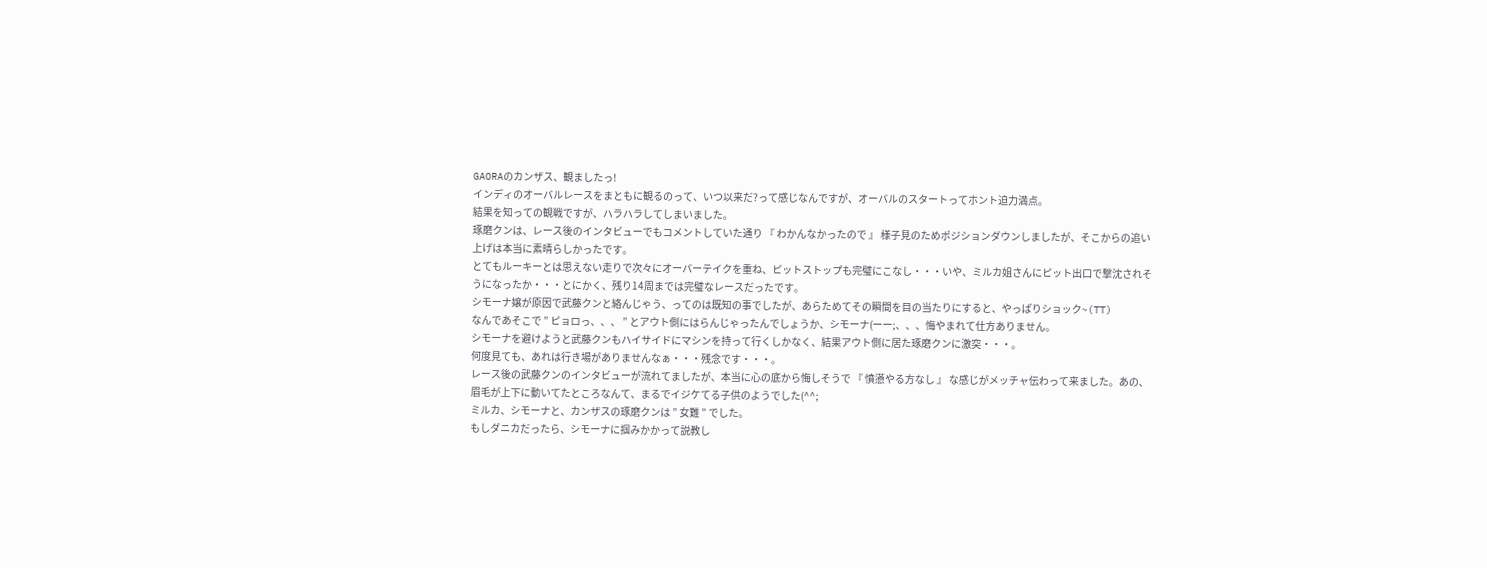GAORAのカンザス、観ましたっ!
インディのオーバルレースをまともに観るのって、いつ以来だ?って感じなんですが、オーバルのスタートってホント迫力満点。
結果を知っての観戦ですが、ハラハラしてしまいました。
琢磨クンは、レース後のインタビューでもコメントしていた通り 『 わかんなかったので 』 様子見のためポジションダウンしましたが、そこからの追い上げは本当に素晴らしかったです。
とてもルーキーとは思えない走りで次々にオーバーテイクを重ね、ピットストップも完璧にこなし・・・いや、ミルカ姐さんにピット出口で撃沈されそうになったか・・・とにかく、残り14周までは完璧なレースだったです。
シモーナ嬢が原因で武藤クンと絡んじゃう、ってのは既知の事でしたが、あらためてその瞬間を目の当たりにすると、やっぱりショック~(TT)
なんであそこで ” ピョロっ、、、 ” とアウト側にはらんじゃったんでしょうか、シモーナ(ーー;、、、悔やまれて仕方ありません。
シモーナを避けようと武藤クンもハイサイドにマシンを持って行くしかなく、結果アウト側に居た琢磨クンに激突・・・。
何度見ても、あれは行き場がありませんなぁ・・・残念です・・・。
レース後の武藤クンのインタビューが流れてましたが、本当に心の底から悔しそうで 『 憤懣やる方なし 』 な感じがメッチャ伝わって来ました。あの、眉毛が上下に動いてたところなんて、まるでイジケてる子供のようでした(^^;
ミルカ、シモーナと、カンザスの琢磨クンは ” 女難 ” でした。
もしダニカだったら、シモーナに掴みかかって説教し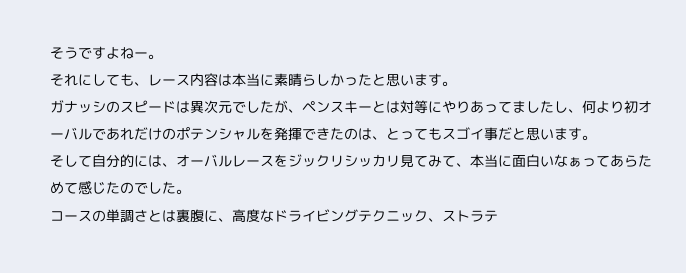そうですよねー。
それにしても、レース内容は本当に素晴らしかったと思います。
ガナッシのスピードは異次元でしたが、ペンスキーとは対等にやりあってましたし、何より初オーバルであれだけのポテンシャルを発揮できたのは、とってもスゴイ事だと思います。
そして自分的には、オーバルレースをジックリシッカリ見てみて、本当に面白いなぁってあらためて感じたのでした。
コースの単調さとは裏腹に、高度なドライビングテクニック、ストラテ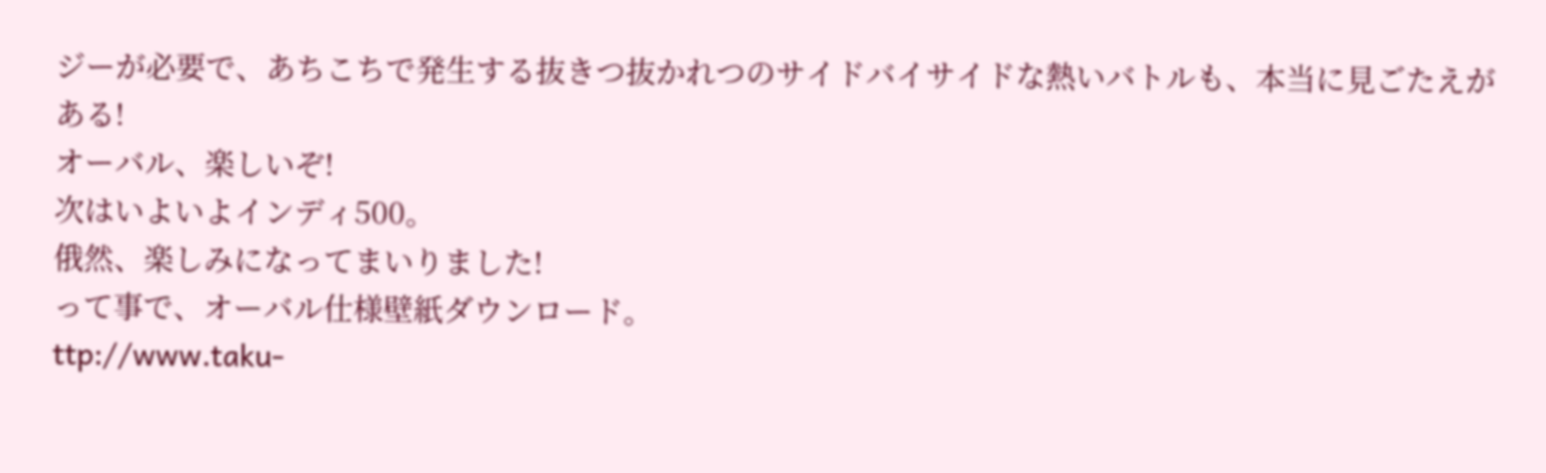ジーが必要で、あちこちで発生する抜きつ抜かれつのサイドバイサイドな熱いバトルも、本当に見ごたえがある!
オーバル、楽しいぞ!
次はいよいよインディ500。
俄然、楽しみになってまいりました!
って事で、オーバル仕様壁紙ダウンロード。
ttp://www.taku-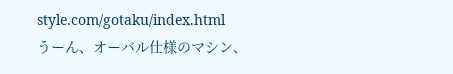style.com/gotaku/index.html
うーん、オーバル仕様のマシン、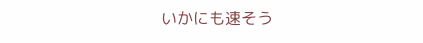いかにも速そう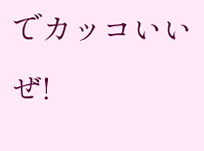でカッコいいぜ!